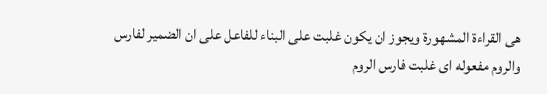هى القراءة المشهورة ويجوز ان يكون غلبت على البناء للفاعل على ان الضمير لفارس والروم مفعوله اى غلبت فارس الروم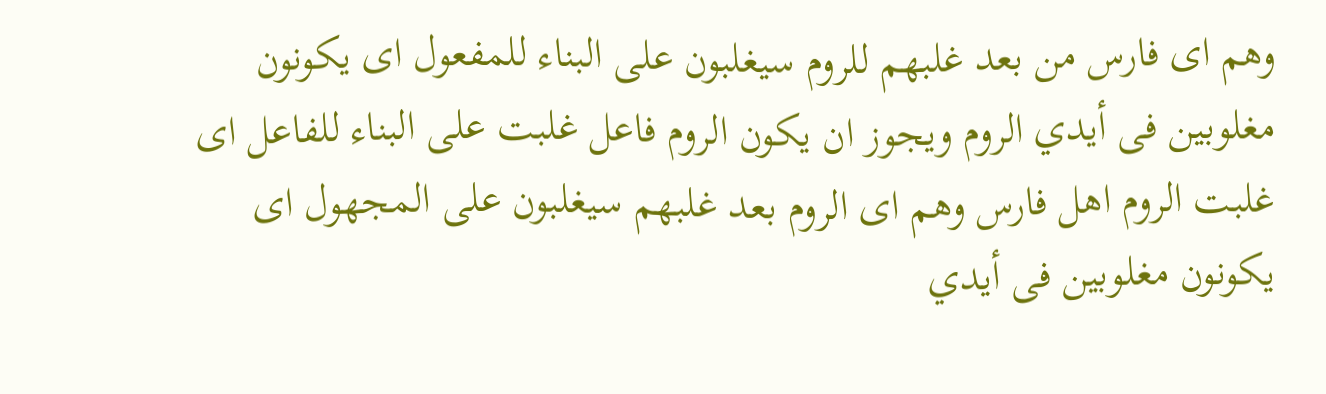وهم اى فارس من بعد غلبهم للروم سيغلبون على البناء للمفعول اى يكونون مغلوبين فى أيدي الروم ويجوز ان يكون الروم فاعل غلبت على البناء للفاعل اى غلبت الروم اهل فارس وهم اى الروم بعد غلبهم سيغلبون على المجهول اى يكونون مغلوبين فى أيدي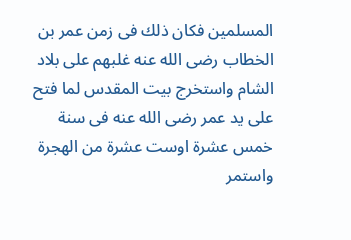المسلمين فكان ذلك فى زمن عمر بن الخطاب رضى الله عنه غلبهم على بلاد الشام واستخرج بيت المقدس لما فتح على يد عمر رضى الله عنه فى سنة خمس عشرة اوست عشرة من الهجرة واستمر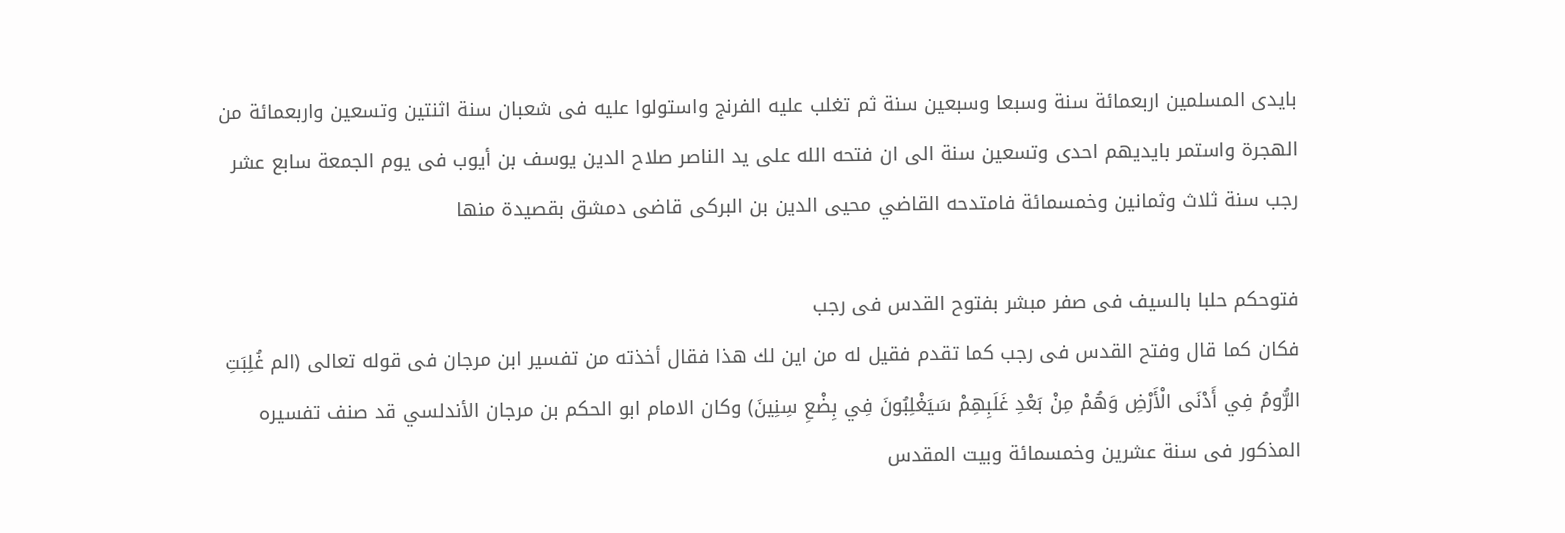بايدى المسلمين اربعمائة سنة وسبعا وسبعين سنة ثم تغلب عليه الفرنج واستولوا عليه فى شعبان سنة اثنتين وتسعين واربعمائة من الهجرة واستمر بايديهم احدى وتسعين سنة الى ان فتحه الله على يد الناصر صلاح الدين يوسف بن أيوب فى يوم الجمعة سابع عشر رجب سنة ثلاث وثمانين وخمسمائة فامتدحه القاضي محيى الدين بن البركى قاضى دمشق بقصيدة منها

فتوحكم حلبا بالسيف فى صفر مبشر بفتوح القدس فى رجب
فكان كما قال وفتح القدس فى رجب كما تقدم فقيل له من اين لك هذا فقال أخذته من تفسير ابن مرجان فى قوله تعالى (الم غُلِبَتِ الرُّومُ فِي أَدْنَى الْأَرْضِ وَهُمْ مِنْ بَعْدِ غَلَبِهِمْ سَيَغْلِبُونَ فِي بِضْعِ سِنِينَ) وكان الامام ابو الحكم بن مرجان الأندلسي قد صنف تفسيره المذكور فى سنة عشرين وخمسمائة وبيت المقدس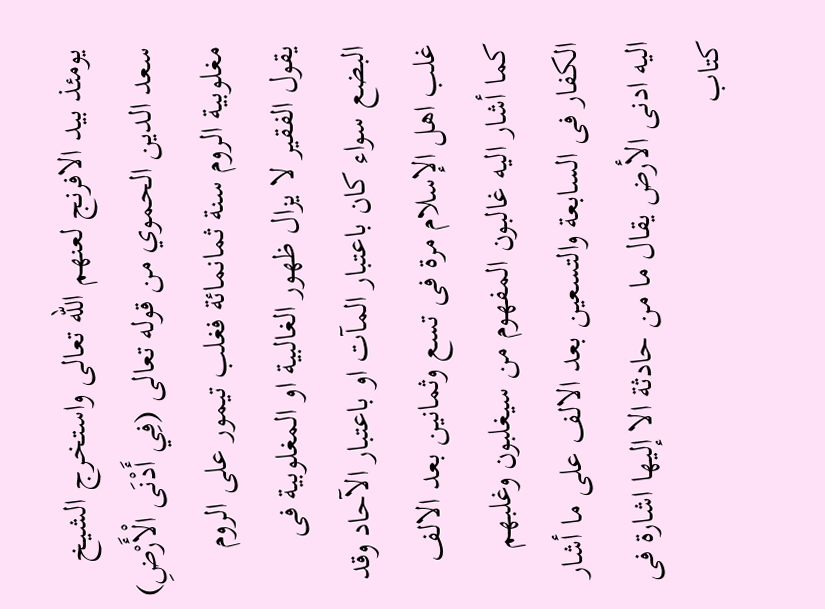يومئذ بيد الافرنج لعنهم الله تعالى واستخرج الشيخ سعد الدين الحموي من قوله تعالى (فِي أَدْنَى الْأَرْضِ) مغلوبية الروم سنة ثمانمائة فغلب تيمور على الروم يقول الفقير لا يزال ظهور الغالبية او المغلوبية فى البضع سواء كان باعتبار المآت او باعتبار الآحاد وقد غلب اهل الإسلام مرة فى تسع وثمانين بعد الالف كما أشار اليه غالبون المفهوم من سيغلبون وغلبهم الكفار فى السابعة والتسعين بعد الالف على ما أشار اليه ادنى الأرض يقال ما من حادثة الا إليها اشارة فى كتاب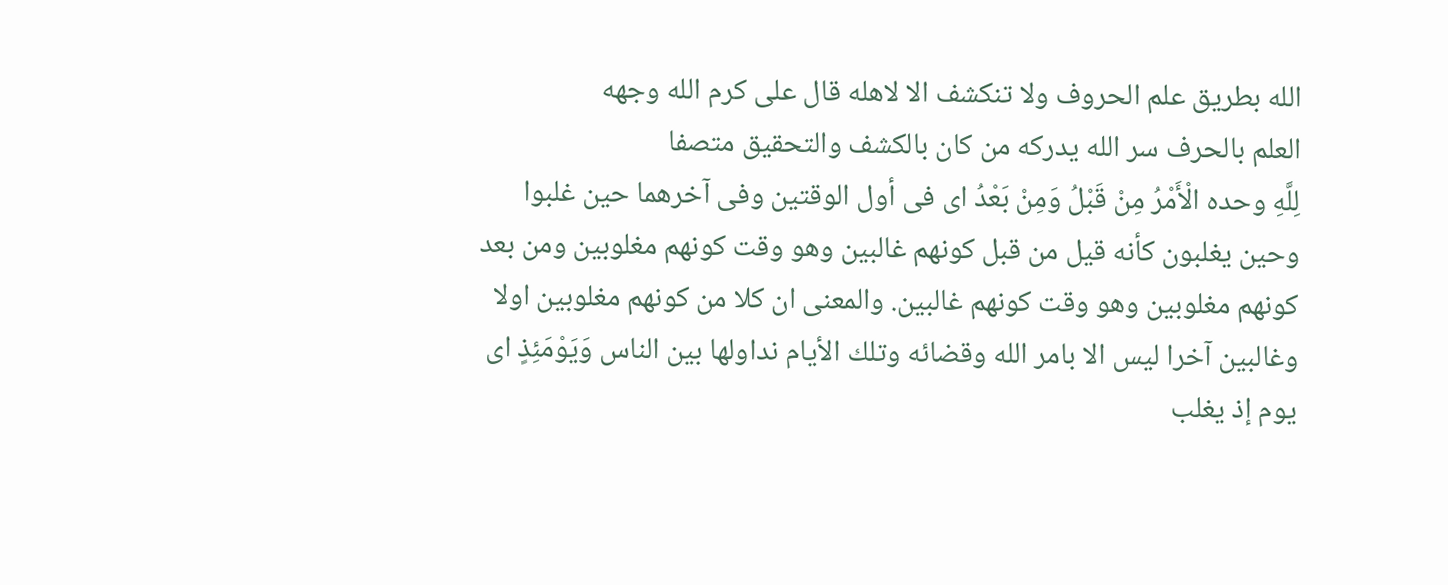الله بطريق علم الحروف ولا تنكشف الا لاهله قال على كرم الله وجهه
العلم بالحرف سر الله يدركه من كان بالكشف والتحقيق متصفا
لِلَّهِ وحده الْأَمْرُ مِنْ قَبْلُ وَمِنْ بَعْدُ اى فى أول الوقتين وفى آخرهما حين غلبوا وحين يغلبون كأنه قيل من قبل كونهم غالبين وهو وقت كونهم مغلوبين ومن بعد كونهم مغلوبين وهو وقت كونهم غالبين. والمعنى ان كلا من كونهم مغلوبين اولا وغالبين آخرا ليس الا بامر الله وقضائه وتلك الأيام نداولها بين الناس وَيَوْمَئِذٍ اى يوم إذ يغلب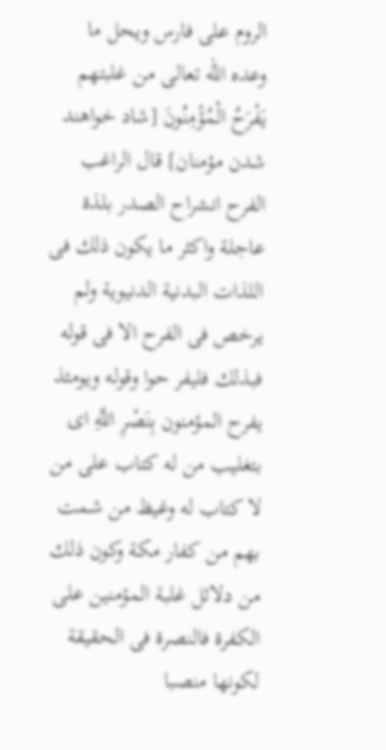الروم على فارس ويحل ما وعده الله تعالى من غلبتهم يَفْرَحُ الْمُؤْمِنُونَ [شاد خواهند شدن مؤمنان] قال الراغب الفرح انشراح الصدر بلذة عاجلة واكثر ما يكون ذلك فى اللذات البدنية الدنيوية ولم يرخص فى الفرح الا فى قوله فبذلك فليفر حوا وقوله ويومئذ يفرح المؤمنون بِنَصْرِ اللَّهِ اى بتغليب من له كتاب على من لا كتاب له وغيظ من شمت بهم من كفار مكة وكون ذلك من دلائل غلبة المؤمنين على الكفرة فالنصرة فى الحقيقة لكونها منصبا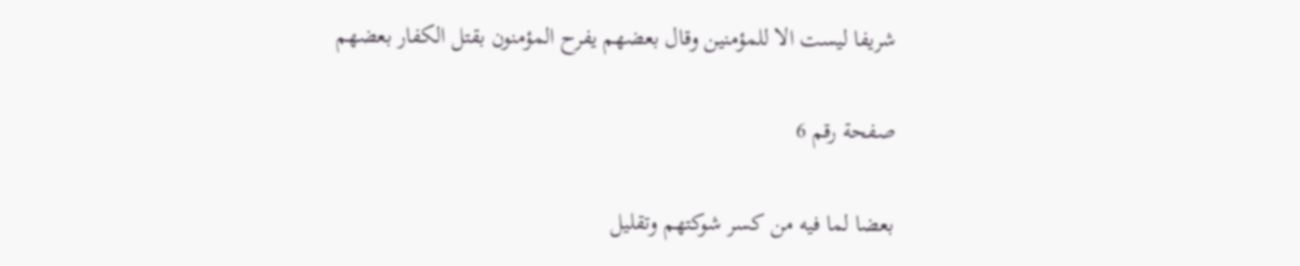شريفا ليست الا للمؤمنين وقال بعضهم يفرح المؤمنون بقتل الكفار بعضهم

صفحة رقم 6

بعضا لما فيه من كسر شوكتهم وتقليل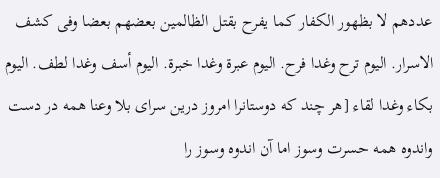عددهم لا بظهور الكفار كما يفرح بقتل الظالمين بعضهم بعضا وفى كشف الاسرار. اليوم ترح وغدا فرح. اليوم عبرة وغدا خبرة. اليوم أسف وغدا لطف. اليوم بكاء وغدا لقاء [هر چند كه دوستانرا امروز درين سراى بلا وعنا همه در دست واندوه همه حسرت وسوز اما آن اندوه وسوز را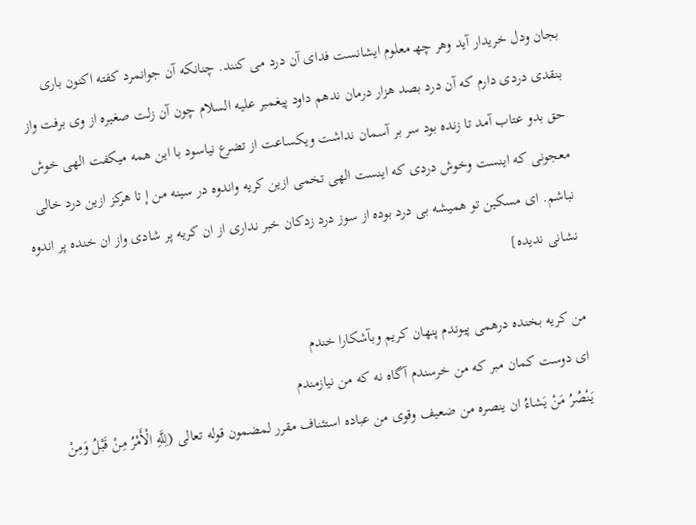بجان ودل خريدار آيد وهر چهـ معلوم ايشانست فداى آن درد مى كنند. چنانكه آن جوانمرد كفته اكنون بارى بنقدى دردى دارم كه آن درد بصد هزار درمان ندهم داود پيغمبر عليه السلام چون آن زلت صغيره از وى برفت واز حق بدو عتاب آمد تا زنده بود سر بر آسمان نداشت ويكساعت از تضرع نياسود با اين همه ميكفت الهى خوش معجونى كه اينست وخوش دردى كه اينست الهى تخمى ازين كريه واندوه در سينه من إ تا هركز ازين درد خالى نباشم. اى مسكين تو هميشه بى درد بوده از سوز درد زدكان خبر ندارى از ان كريه پر شادى واز ان خنده پر اندوه نشانى نديده]

من كريه بخنده درهمى پيوندم پنهان كريم وبآشكارا خندم
اى دوست كمان مبر كه من خرسندم آگاه نه كه من نيازمندم
يَنْصُرُ مَنْ يَشاءُ ان ينصره من ضعيف وقوى من عباده استئناف مقرر لمضمون قوله تعالى (لِلَّهِ الْأَمْرُ مِنْ قَبْلُ وَمِنْ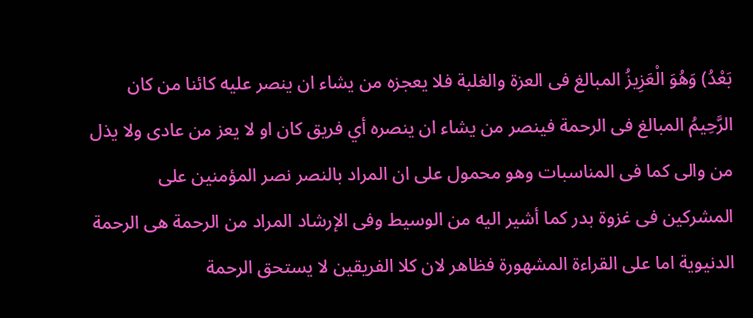بَعْدُ) وَهُوَ الْعَزِيزُ المبالغ فى العزة والغلبة فلا يعجزه من يشاء ان ينصر عليه كائنا من كان الرَّحِيمُ المبالغ فى الرحمة فينصر من يشاء ان ينصره أي فريق كان او لا يعز من عادى ولا يذل من والى كما فى المناسبات وهو محمول على ان المراد بالنصر نصر المؤمنين على المشركين فى غزوة بدر كما أشير اليه من الوسيط وفى الإرشاد المراد من الرحمة هى الرحمة الدنيوية اما على القراءة المشهورة فظاهر لان كلا الفريقين لا يستحق الرحمة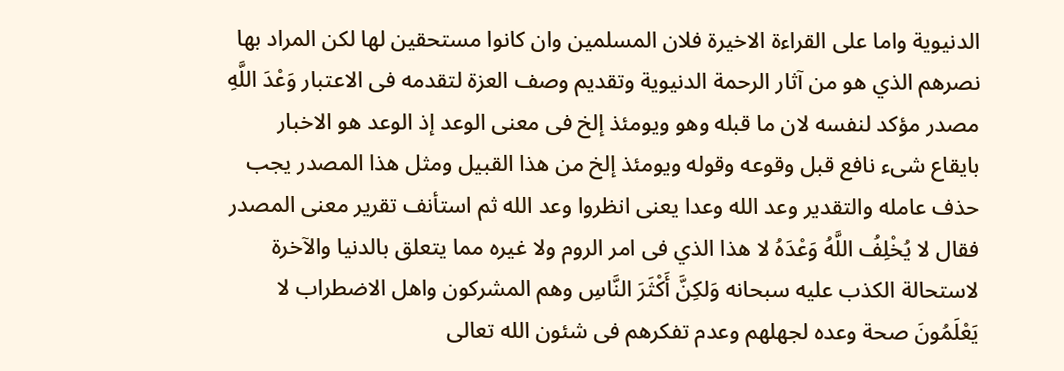الدنيوية واما على القراءة الاخيرة فلان المسلمين وان كانوا مستحقين لها لكن المراد بها نصرهم الذي هو من آثار الرحمة الدنيوية وتقديم وصف العزة لتقدمه فى الاعتبار وَعْدَ اللَّهِ مصدر مؤكد لنفسه لان ما قبله وهو ويومئذ إلخ فى معنى الوعد إذ الوعد هو الاخبار بايقاع شىء نافع قبل وقوعه وقوله ويومئذ إلخ من هذا القبيل ومثل هذا المصدر يجب حذف عامله والتقدير وعد الله وعدا يعنى انظروا وعد الله ثم استأنف تقرير معنى المصدر فقال لا يُخْلِفُ اللَّهُ وَعْدَهُ لا هذا الذي فى امر الروم ولا غيره مما يتعلق بالدنيا والآخرة لاستحالة الكذب عليه سبحانه وَلكِنَّ أَكْثَرَ النَّاسِ وهم المشركون واهل الاضطراب لا يَعْلَمُونَ صحة وعده لجهلهم وعدم تفكرهم فى شئون الله تعالى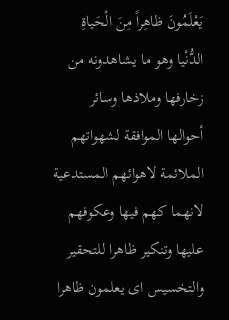يَعْلَمُونَ ظاهِراً مِنَ الْحَياةِ الدُّنْيا وهو ما يشاهدونه من زخارفها وملاذها وسائر أحوالها الموافقة لشهواتهم الملائمة لاهوائهم المستدعية لانهما كهم فيها وعكوفهم عليها وتنكير ظاهرا للتحقير والتخسيس اى يعلمون ظاهرا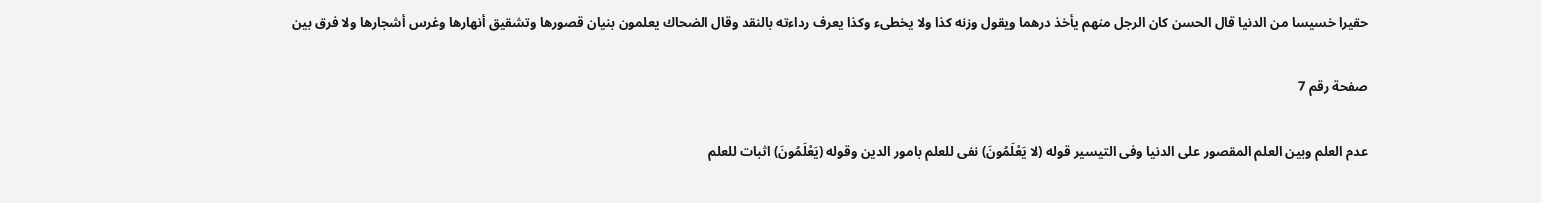حقيرا خسيسا من الدنيا قال الحسن كان الرجل منهم يأخذ درهما ويقول وزنه كذا ولا يخطىء وكذا يعرف رداءته بالنقد وقال الضحاك يعلمون بنيان قصورها وتشقيق أنهارها وغرس أشجارها ولا فرق بين

صفحة رقم 7

عدم العلم وبين العلم المقصور على الدنيا وفى التيسير قوله (لا يَعْلَمُونَ) نفى للعلم بامور الدين وقوله (يَعْلَمُونَ) اثبات للعلم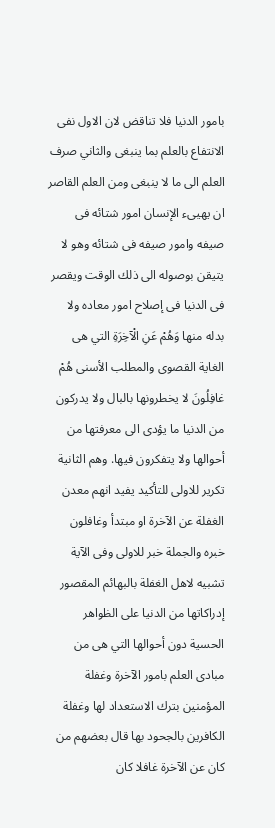بامور الدنيا فلا تناقض لان الاول نفى الانتفاع بالعلم بما ينبغى والثاني صرف العلم الى ما لا ينبغى ومن العلم القاصر ان يهيىء الإنسان امور شتائه فى صيفه وامور صيفه فى شتائه وهو لا يتيقن بوصوله الى ذلك الوقت ويقصر فى الدنيا فى إصلاح امور معاده ولا بدله منها وَهُمْ عَنِ الْآخِرَةِ التي هى الغاية القصوى والمطلب الأسنى هُمْ غافِلُونَ لا يخطرونها بالبال ولا يدركون من الدنيا ما يؤدى الى معرفتها من أحوالها ولا يتفكرون فيها. وهم الثانية تكرير للاولى للتأكيد يفيد انهم معدن الغفلة عن الآخرة او مبتدأ وغافلون خبره والجملة خبر للاولى وفى الآية تشبيه لاهل الغفلة بالبهائم المقصور إدراكاتها من الدنيا على الظواهر الحسية دون أحوالها التي هى من مبادى العلم بامور الآخرة وغفلة المؤمنين بترك الاستعداد لها وغفلة الكافرين بالجحود بها قال بعضهم من كان عن الآخرة غافلا كان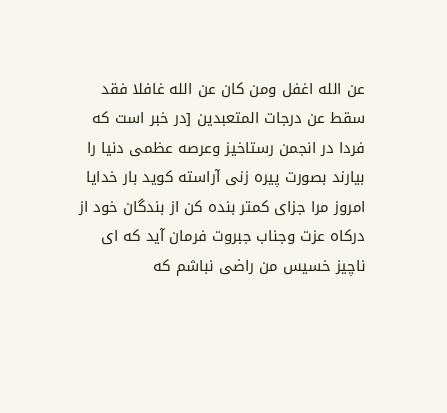عن الله اغفل ومن كان عن الله غافلا فقد سقط عن درجات المتعبدين [در خبر است كه فردا در انجمن رستاخيز وعرصه عظمى دنيا را بيارند بصورت پيره زنى آراسته كويد بار خدايا امروز مرا جزاى كمتر بنده كن از بندگان خود از دركاه عزت وجناب جبروت فرمان آيد كه اى ناچيز خسيس من راضى نباشم كه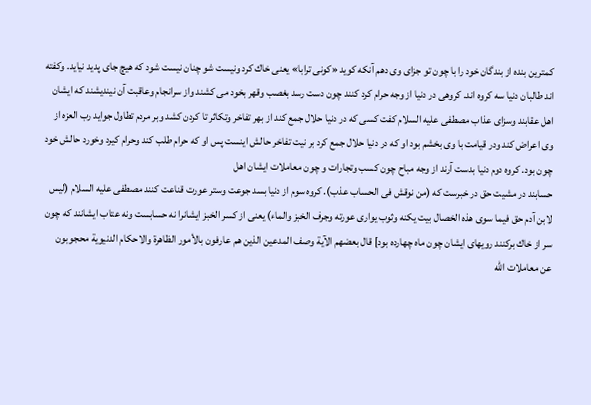كمترين بنده از بندگان خود را با چون تو جزاى وى دهم آنكه كويد «كونى ترابا» يعنى خاك كرد ونيست شو چنان نيست شود كه هيچ جاى پديد نيايد. وكفته اند طالبان دنيا سه كروه اند. كروهى در دنيا از وجه حرام كرد كنند چون دست رسد بغصب وقهر بخود مى كشند واز سرانجام وعاقبت آن نينديشند كه ايشان اهل عقابند وسزاى عذاب مصطفى عليه السلام كفت كسى كه در دنيا حلال جمع كند از بهر تفاخر وتكاثر تا كردن كشد وبر مردم تطاول جوايد رب العزه از وى اعراض كند ودر قيامت با وى بخشم بود او كه در دنيا حلال جمع كرد بر نيت تفاخر حالش اينست پس او كه حرام طلب كند وحرام كيرد وخورد حالش خود چون بود. كروه دوم دنيا بدست آرند از وجه مباح چون كسب وتجارات و چون معاملات ايشان اهل
حسابند در مشيت حق در خبرست كه (من نوقش فى الحساب عذب). كروه سوم از دنيا بسد جوعت وستر عورت قناعت كنند مصطفى عليه السلام (ليس لابن آدم حق فيما سوى هذه الخصال بيت يكنه وثوب يوارى عورته وجرف الخبز والماء) يعنى از كسر الخبز ايشانرا نه حسابست ونه عتاب ايشانند كه چون سر از خاك بركنند رويهاى ايشان چون ماه چهارده بود] قال بعضهم الآية وصف المدعين الذين هم عارفون بالأمور الظاهرة والاحكام الدنيوية محجوبون عن معاملات الله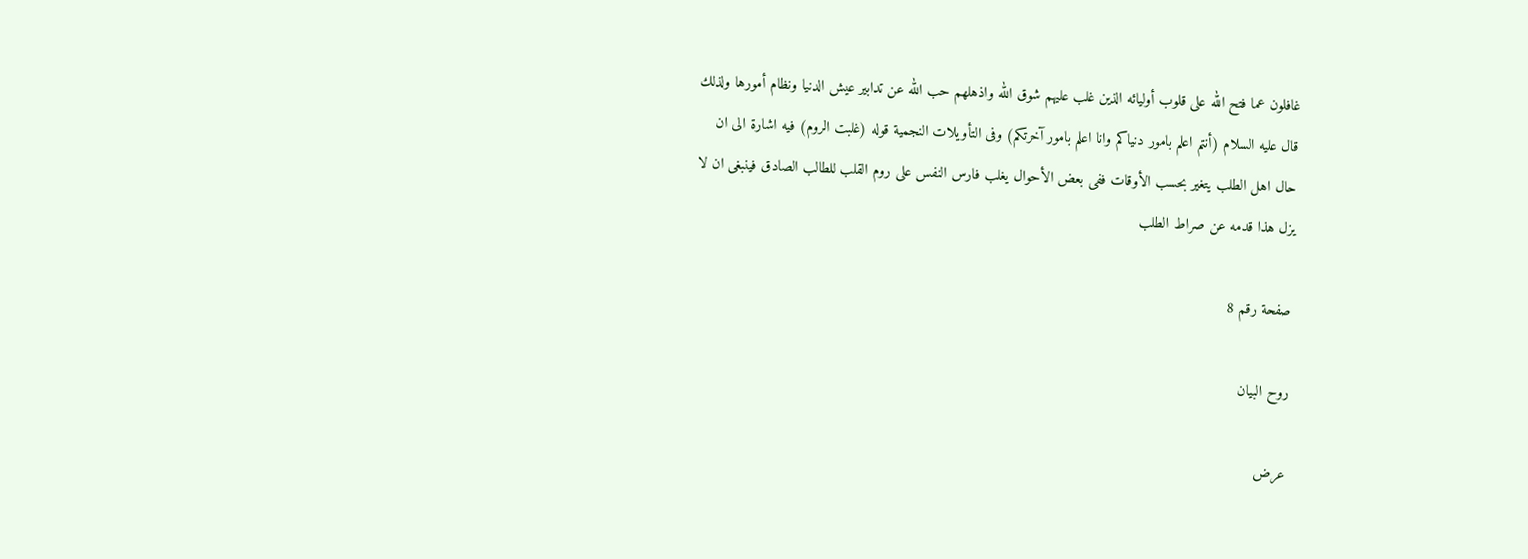غافلون عما فتح الله على قلوب أوليائه الذين غلب عليهم شوق الله واذهلهم حب الله عن تدابير عيش الدنيا ونظام أمورها ولذلك قال عليه السلام (أنتم اعلم بامور دنياكم وانا اعلم بامور آخرتكم) وفى التأويلات النجمية قوله (غلبت الروم) فيه اشارة الى ان حال اهل الطلب يتغير بحسب الأوقات ففى بعض الأحوال يغلب فارس النفس على روم القلب للطالب الصادق فينبغى ان لا يزل هذا قدمه عن صراط الطلب

صفحة رقم 8

روح البيان

عرض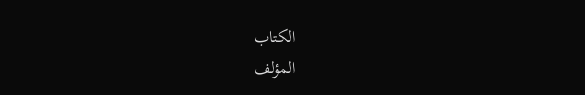الكتاب
المؤلف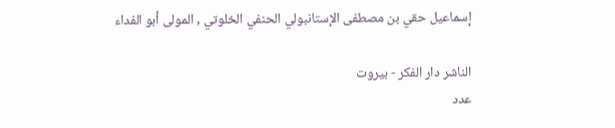إسماعيل حقي بن مصطفى الإستانبولي الحنفي الخلوتي , المولى أبو الفداء

الناشر دار الفكر - بيروت
عدد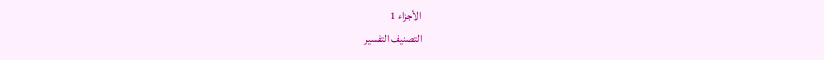الأجزاء 1
التصنيف التفسير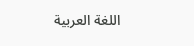اللغة العربية